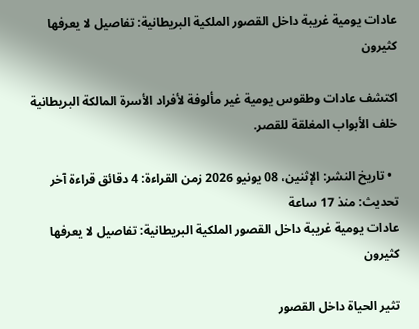عادات يومية غريبة داخل القصور الملكية البريطانية: تفاصيل لا يعرفها كثيرون

اكتشف عادات وطقوس يومية غير مألوفة لأفراد الأسرة المالكة البريطانية خلف الأبواب المغلقة للقصر.

  • تاريخ النشر: الإثنين، 08 يونيو 2026 زمن القراءة: 4 دقائق قراءة آخر تحديث: منذ 17 ساعة
عادات يومية غريبة داخل القصور الملكية البريطانية: تفاصيل لا يعرفها كثيرون

تثير الحياة داخل القصور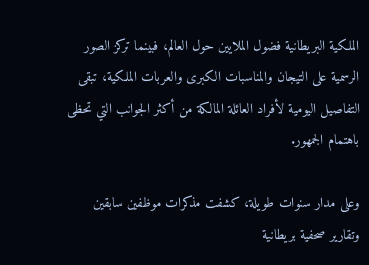الملكية البريطانية فضول الملايين حول العالم، فبينما تركز الصور الرسمية على التيجان والمناسبات الكبرى والعربات الملكية، تبقى التفاصيل اليومية لأفراد العائلة المالكة من أكثر الجوانب التي تحظى باهتمام الجمهور.

وعلى مدار سنوات طويلة، كشفت مذكرات موظفين سابقين وتقارير صحفية بريطانية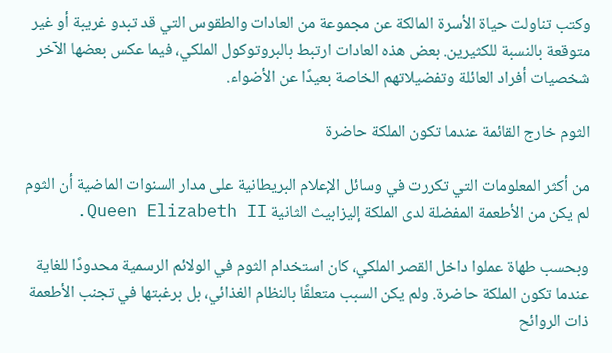وكتب تناولت حياة الأسرة المالكة عن مجموعة من العادات والطقوس التي قد تبدو غريبة أو غير متوقعة بالنسبة للكثيرين. بعض هذه العادات ارتبط بالبروتوكول الملكي، فيما عكس بعضها الآخر شخصيات أفراد العائلة وتفضيلاتهم الخاصة بعيدًا عن الأضواء.

الثوم خارج القائمة عندما تكون الملكة حاضرة

من أكثر المعلومات التي تكررت في وسائل الإعلام البريطانية على مدار السنوات الماضية أن الثوم لم يكن من الأطعمة المفضلة لدى الملكة إليزابيث الثانية Queen Elizabeth II.

وبحسب طهاة عملوا داخل القصر الملكي، كان استخدام الثوم في الولائم الرسمية محدودًا للغاية عندما تكون الملكة حاضرة. ولم يكن السبب متعلقًا بالنظام الغذائي، بل برغبتها في تجنب الأطعمة ذات الروائح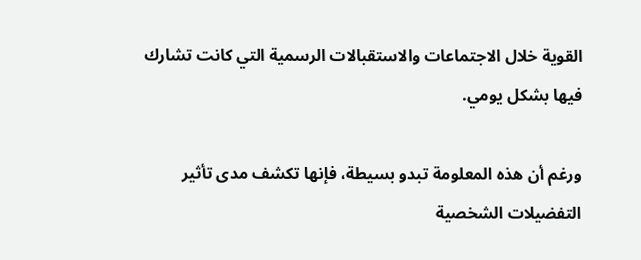القوية خلال الاجتماعات والاستقبالات الرسمية التي كانت تشارك فيها بشكل يومي.

ورغم أن هذه المعلومة تبدو بسيطة، فإنها تكشف مدى تأثير التفضيلات الشخصية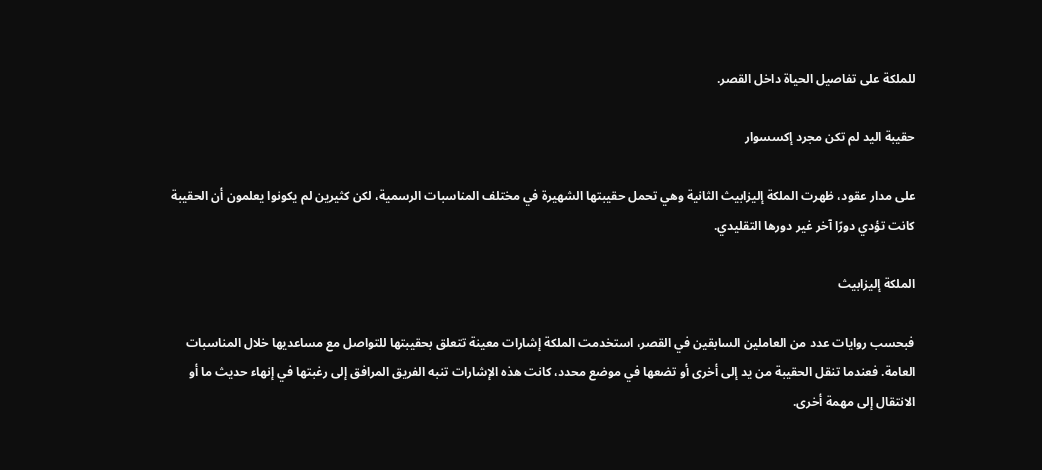للملكة على تفاصيل الحياة داخل القصر.

حقيبة اليد لم تكن مجرد إكسسوار

على مدار عقود، ظهرت الملكة إليزابيث الثانية وهي تحمل حقيبتها الشهيرة في مختلف المناسبات الرسمية، لكن كثيرين لم يكونوا يعلمون أن الحقيبة كانت تؤدي دورًا آخر غير دورها التقليدي.

الملكة إليزابيث

فبحسب روايات عدد من العاملين السابقين في القصر، استخدمت الملكة إشارات معينة تتعلق بحقيبتها للتواصل مع مساعديها خلال المناسبات العامة. فعندما تنقل الحقيبة من يد إلى أخرى أو تضعها في موضع محدد، كانت هذه الإشارات تنبه الفريق المرافق إلى رغبتها في إنهاء حديث ما أو الانتقال إلى مهمة أخرى.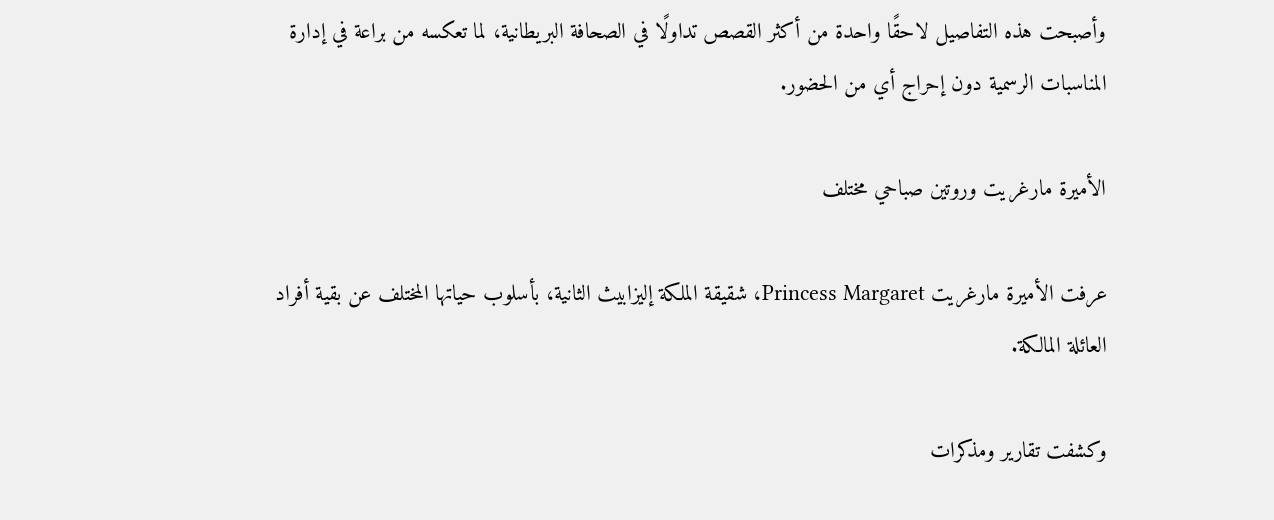وأصبحت هذه التفاصيل لاحقًا واحدة من أكثر القصص تداولًا في الصحافة البريطانية، لما تعكسه من براعة في إدارة المناسبات الرسمية دون إحراج أي من الحضور.

الأميرة مارغريت وروتين صباحي مختلف

عرفت الأميرة مارغريت Princess Margaret، شقيقة الملكة إليزابيث الثانية، بأسلوب حياتها المختلف عن بقية أفراد العائلة المالكة.

وكشفت تقارير ومذكرات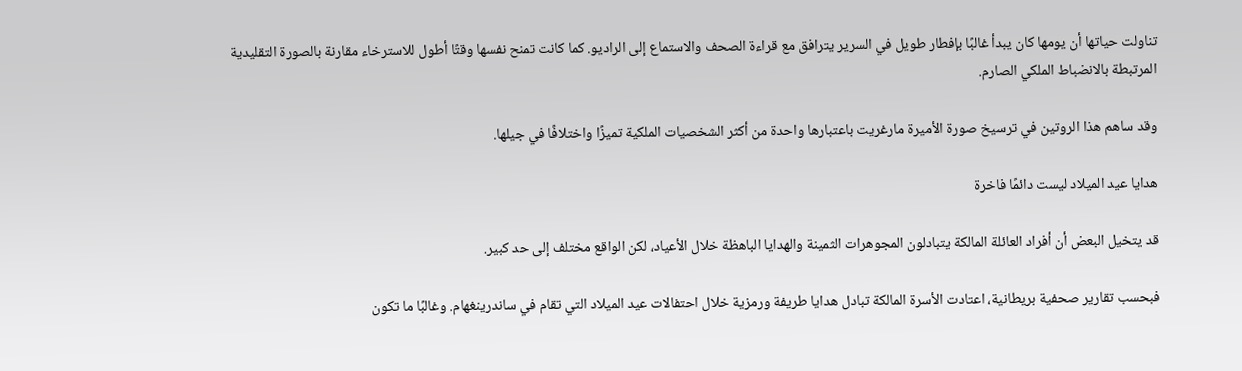تناولت حياتها أن يومها كان يبدأ غالبًا بإفطار طويل في السرير يترافق مع قراءة الصحف والاستماع إلى الراديو. كما كانت تمنح نفسها وقتًا أطول للاسترخاء مقارنة بالصورة التقليدية المرتبطة بالانضباط الملكي الصارم.

وقد ساهم هذا الروتين في ترسيخ صورة الأميرة مارغريت باعتبارها واحدة من أكثر الشخصيات الملكية تميزًا واختلافًا في جيلها.

هدايا عيد الميلاد ليست دائمًا فاخرة

قد يتخيل البعض أن أفراد العائلة المالكة يتبادلون المجوهرات الثمينة والهدايا الباهظة خلال الأعياد، لكن الواقع مختلف إلى حد كبير.

فبحسب تقارير صحفية بريطانية، اعتادت الأسرة المالكة تبادل هدايا طريفة ورمزية خلال احتفالات عيد الميلاد التي تقام في ساندرينغهام. وغالبًا ما تكون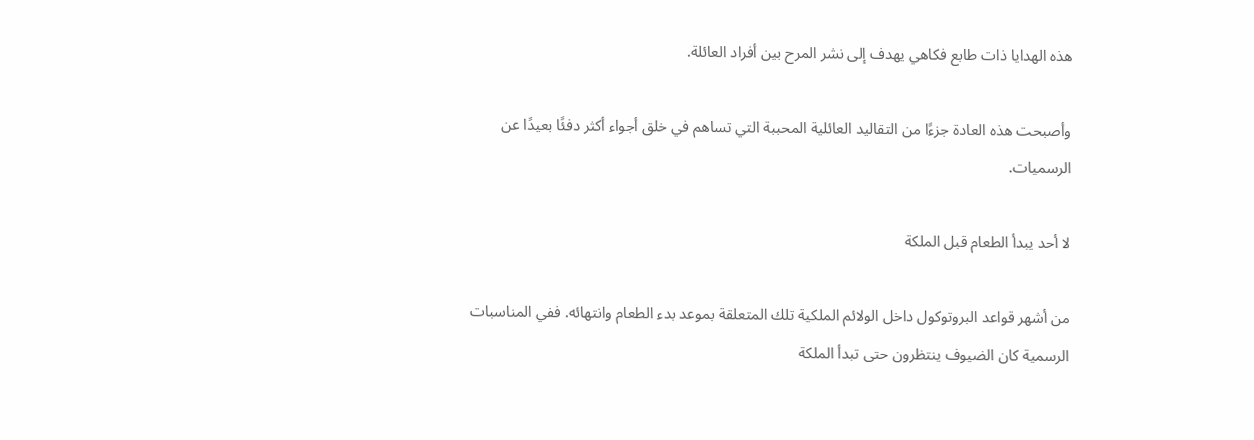هذه الهدايا ذات طابع فكاهي يهدف إلى نشر المرح بين أفراد العائلة.

وأصبحت هذه العادة جزءًا من التقاليد العائلية المحببة التي تساهم في خلق أجواء أكثر دفئًا بعيدًا عن الرسميات.

لا أحد يبدأ الطعام قبل الملكة

من أشهر قواعد البروتوكول داخل الولائم الملكية تلك المتعلقة بموعد بدء الطعام وانتهائه. ففي المناسبات الرسمية كان الضيوف ينتظرون حتى تبدأ الملكة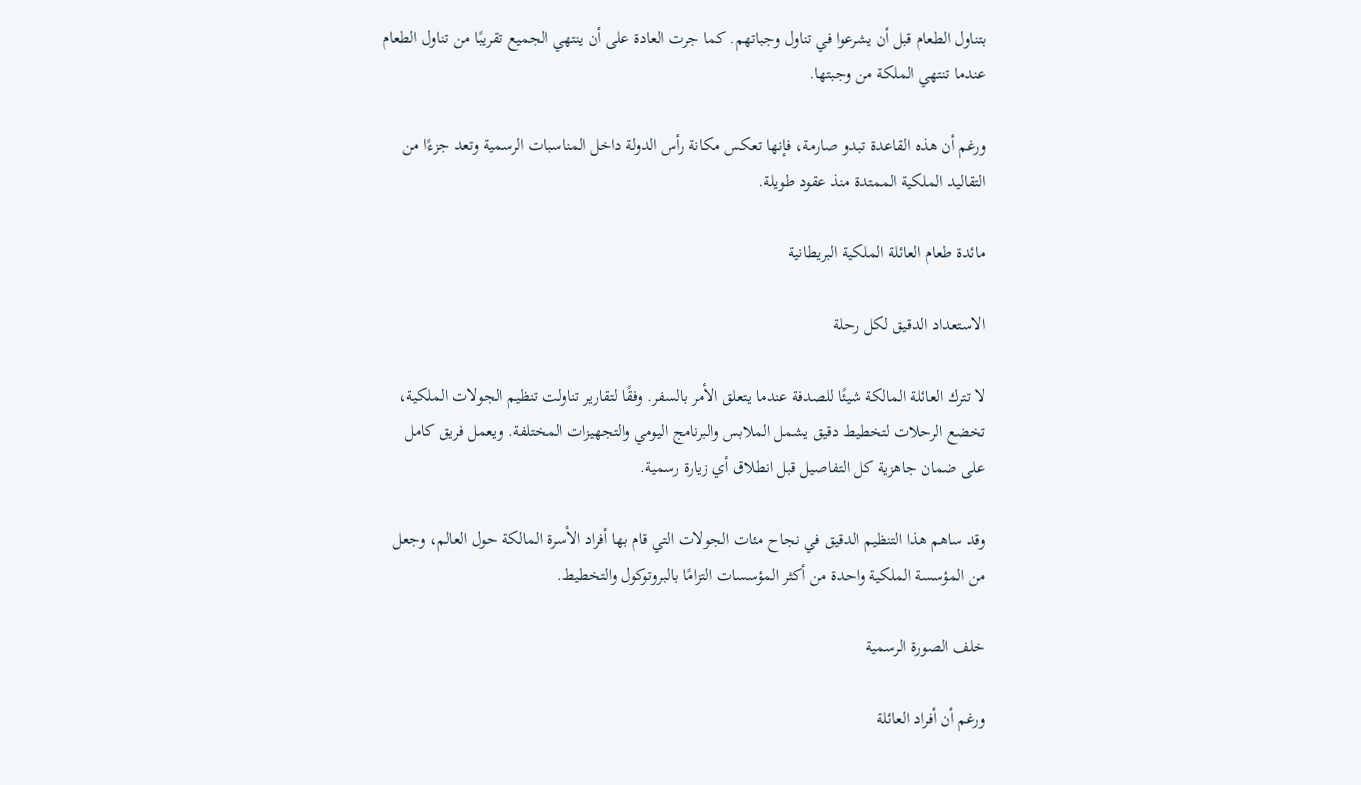بتناول الطعام قبل أن يشرعوا في تناول وجباتهم. كما جرت العادة على أن ينتهي الجميع تقريبًا من تناول الطعام عندما تنتهي الملكة من وجبتها.

ورغم أن هذه القاعدة تبدو صارمة، فإنها تعكس مكانة رأس الدولة داخل المناسبات الرسمية وتعد جزءًا من التقاليد الملكية الممتدة منذ عقود طويلة.

مائدة طعام العائلة الملكية البريطانية

الاستعداد الدقيق لكل رحلة

لا تترك العائلة المالكة شيئًا للصدفة عندما يتعلق الأمر بالسفر. وفقًا لتقارير تناولت تنظيم الجولات الملكية، تخضع الرحلات لتخطيط دقيق يشمل الملابس والبرنامج اليومي والتجهيزات المختلفة. ويعمل فريق كامل على ضمان جاهزية كل التفاصيل قبل انطلاق أي زيارة رسمية.

وقد ساهم هذا التنظيم الدقيق في نجاح مئات الجولات التي قام بها أفراد الأسرة المالكة حول العالم، وجعل من المؤسسة الملكية واحدة من أكثر المؤسسات التزامًا بالبروتوكول والتخطيط.

خلف الصورة الرسمية

ورغم أن أفراد العائلة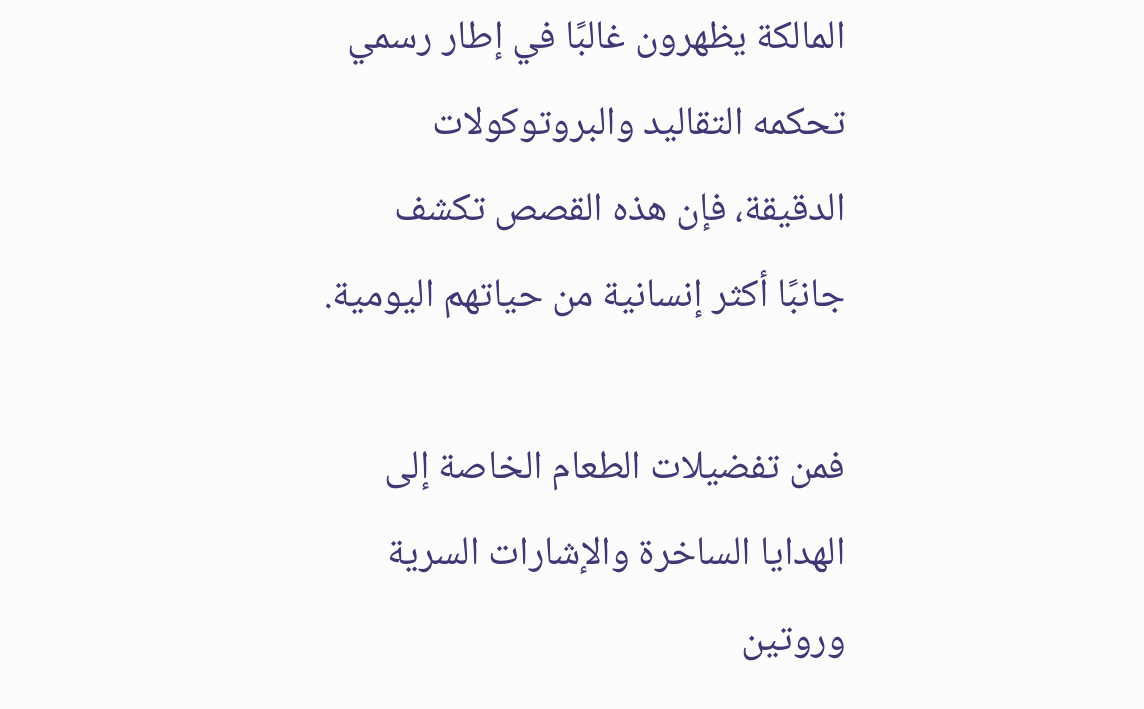المالكة يظهرون غالبًا في إطار رسمي تحكمه التقاليد والبروتوكولات الدقيقة، فإن هذه القصص تكشف جانبًا أكثر إنسانية من حياتهم اليومية.

فمن تفضيلات الطعام الخاصة إلى الهدايا الساخرة والإشارات السرية وروتين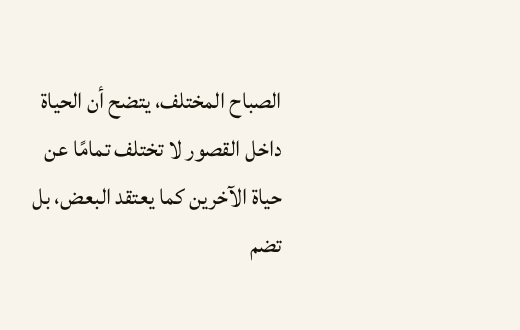الصباح المختلف، يتضح أن الحياة داخل القصور لا تختلف تمامًا عن حياة الآخرين كما يعتقد البعض، بل تضم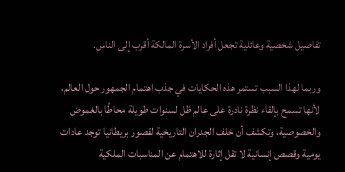تفاصيل شخصية وعائلية تجعل أفراد الأسرة المالكة أقرب إلى الناس.

وربما لهذا السبب تستمر هذه الحكايات في جذب اهتمام الجمهور حول العالم، لأنها تسمح بإلقاء نظرة نادرة على عالم ظل لسنوات طويلة محاطًا بالغموض والخصوصية، وتكشف أن خلف الجدران التاريخية لقصور بريطانيا توجد عادات يومية وقصص إنسانية لا تقل إثارة للاهتمام عن المناسبات الملكية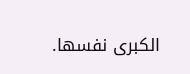الكبرى نفسها.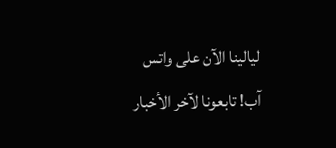ليالينا الآن على واتس آب! تابعونا لآخر الأخبار